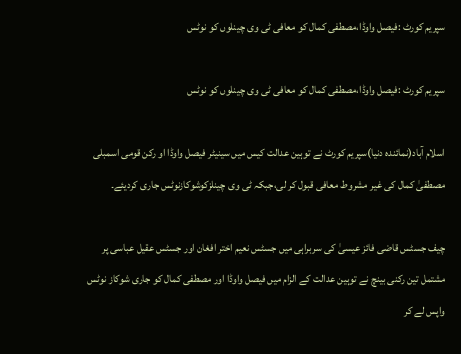سپریم کورٹ :فیصل واوڈا،مصطفی کمال کو معافی ٹی وی چینلوں کو نوٹس

سپریم کورٹ :فیصل واوڈا،مصطفی کمال کو معافی ٹی وی چینلوں کو نوٹس

اسلام آباد(نمائندہ دنیا)سپریم کورٹ نے توہین عدالت کیس میں سینیٹر فیصل واوڈا او رکن قومی اسمبلی مصطفیٰ کمال کی غیر مشروط معافی قبول کر لی،جبکہ ٹی وی چینلزکوشوکازنوٹس جاری کردیئے۔

چیف جسٹس قاضی فائز عیسیٰ کی سربراہی میں جسٹس نعیم اختر افغان اور جسٹس عقیل عباسی پر مشتمل تین رکنی بینچ نے توہین عدالت کے الزام میں فیصل واوڈا اور مصطفی کمال کو جاری شوکاز نوٹس واپس لے کر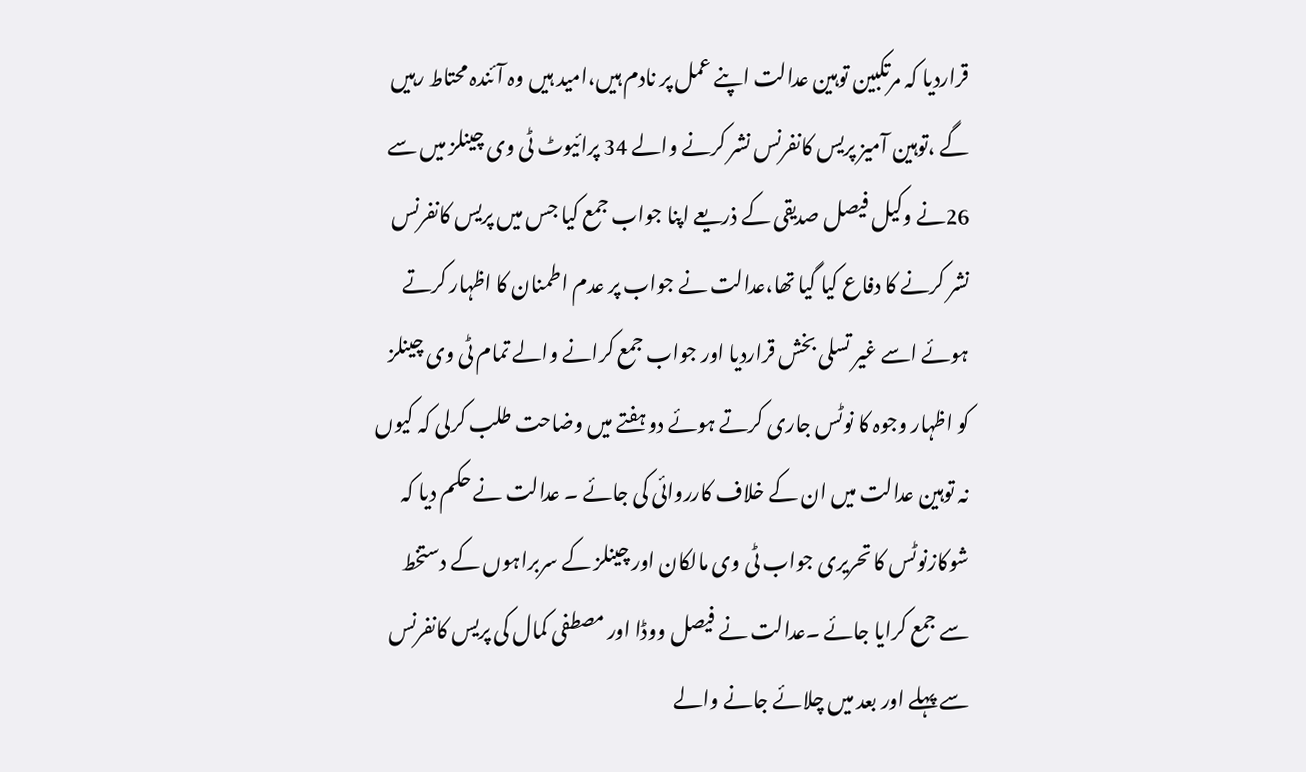قراردیا کہ مرتکبین توہین عدالت اپنے عمل پر نادم ہیں،امید ہیں وہ آئندہ محتاط رہیں گے ،توہین آمیز پریس کانفرنس نشر کرنے والے 34 پرائیوٹ ٹی وی چینلز میں سے 26نے وکیل فیصل صدیقی کے ذریعے اپنا جواب جمع کیا جس میں پریس کانفرنس نشر کرنے کا دفاع کیا گیا تھا،عدالت نے جواب پر عدم اطمنان کا اظہار کرتے ہوئے اسے غیر تسلی بخش قراردیا اور جواب جمع کرانے والے تمام ٹی وی چینلز کو اظہار وجوہ کا نوٹس جاری کرتے ہوئے دو ہفتے میں وضاحت طلب کرلی کہ کیوں نہ توہین عدالت میں ان کے خلاف کارروائی کی جائے ۔ عدالت نے حکم دیا کہ شوکازنوٹس کا تحریری جواب ٹی وی مالکان اور چینلز کے سربراہوں کے دستخط سے جمع کرایا جائے ۔عدالت نے فیصل ووڈا اور مصطفی کمال کی پریس کانفرنس سے پہلے اور بعد میں چلائے جانے والے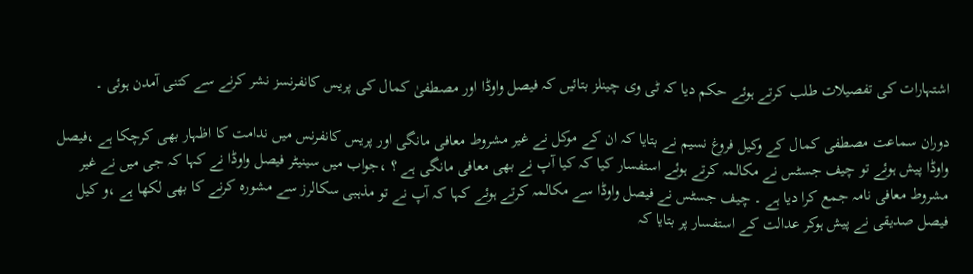اشتہارات کی تفصیلات طلب کرتے ہوئے حکم دیا کہ ٹی وی چینلز بتائیں کہ فیصل واوڈا اور مصطفیٰ کمال کی پریس کانفرنسز نشر کرنے سے کتنی آمدن ہوئی ۔

دوران سماعت مصطفی کمال کے وکیل فروغ نسیم نے بتایا کہ ان کے موکل نے غیر مشروط معافی مانگی اور پریس کانفرنس میں ندامت کا اظہار بھی کرچکا ہے ،فیصل واوڈا پیش ہوئے تو چیف جسٹس نے مکالمہ کرتے ہوئے استفسار کیا کہ کیا آپ نے بھی معافی مانگی ہے ؟ ،جواب میں سینیٹر فیصل واوڈا نے کہا کہ جی میں نے غیر مشروط معافی نامہ جمع کرا دیا ہے ۔ چیف جسٹس نے فیصل واوڈا سے مکالمہ کرتے ہوئے کہا کہ آپ نے تو مذہبی سکالرز سے مشورہ کرنے کا بھی لکھا ہے ،و کیل فیصل صدیقی نے پیش ہوکر عدالت کے استفسار پر بتایا کہ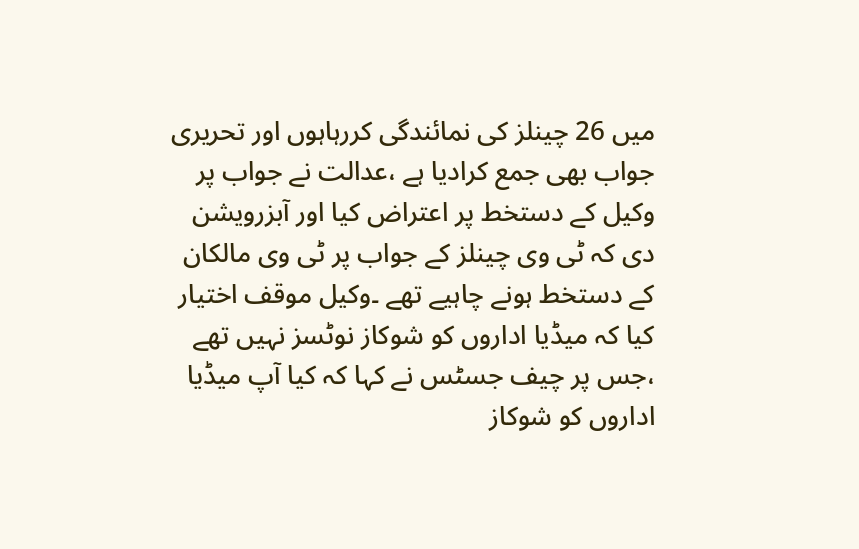میں 26 چینلز کی نمائندگی کررہاہوں اور تحریری جواب بھی جمع کرادیا ہے ،عدالت نے جواب پر وکیل کے دستخط پر اعتراض کیا اور آبزرویشن دی کہ ٹی وی چینلز کے جواب پر ٹی وی مالکان کے دستخط ہونے چاہیے تھے ۔وکیل موقف اختیار کیا کہ میڈیا اداروں کو شوکاز نوٹسز نہیں تھے ،جس پر چیف جسٹس نے کہا کہ کیا آپ میڈیا اداروں کو شوکاز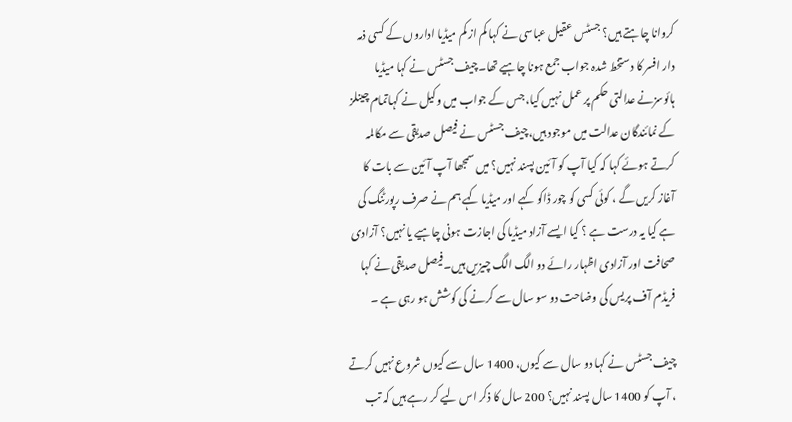کروانا چاہتے ہیں؟ جسٹس عقیل عباسی نے کہا کم از کم میڈیا اداروں کے کسی ذمہ دار افسر کا دستخط شدہ جواب جمع ہونا چاہیے تھا۔چیف جسٹس نے کہا میڈیا ہائوسزنے عدالتی حکم پر عمل نہیں کیا، جس کے جواب میں وکیل نے کہاتمام چینلز کے نمائندگان عدالت میں موجود ہیں،چیف جسٹس نے فیصل صدیقی سے مکالمہ کرتے ہوئے کہا کہ کیا آپ کو آئین پسند نہیں؟ میں سمجھا آپ آئین سے بات کا آغاز کریں گے ، کوئی کسی کو چور ڈاکو کہے اور میڈیا کہے ہم نے صرف رپورٹنگ کی ہے کیا یہ درست ہے ؟ کیا ایسے آزاد میڈیا کی اجازت ہونی چاہیے یا نہیں؟ آزادی صحافت اور آزادی اظہار رائے دو الگ الگ چیزیں ہیں۔فیصل صدیقی نے کہا فریڈم آف پریس کی وضاحت دو سو سال سے کرنے کی کوشش ہو رہی ہے ۔

چیف جسٹس نے کہا دو سال سے کیوں، 1400 سال سے کیوں شروع نہیں کرتے ، آپ کو 1400 سال پسند نہیں؟ 200 سال کا ذکر اس لیے کر رہے ہیں کہ تب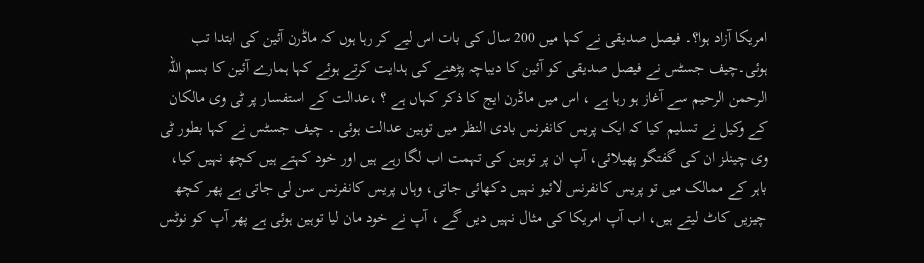امریکا آزاد ہوا؟۔ فیصل صدیقی نے کہا میں 200 سال کی بات اس لیے کر رہا ہوں کہ ماڈرن آئین کی ابتدا تب ہوئی۔چیف جسٹس نے فیصل صدیقی کو آئین کا دیباچہ پڑھنے کی ہدایت کرتے ہوئے کہا ہمارے آئین کا بسم اللہ الرحمن الرحیم سے آغاز ہو رہا ہے ، اس میں ماڈرن ایج کا ذکر کہاں ہے ؟ ،عدالت کے استفسار پر ٹی وی مالکان کے وکیل نے تسلیم کیا کہ ایک پریس کانفرنس بادی النظر میں توہین عدالت ہوئی ۔ چیف جسٹس نے کہا بطور ٹی وی چینلز ان کی گفتگو پھیلائی، آپ ان پر توہین کی تہمت اب لگا رہے ہیں اور خود کہتے ہیں کچھ نہیں کیا، باہر کے ممالک میں تو پریس کانفرنس لائیو نہیں دکھائی جاتی، وہاں پریس کانفرنس سن لی جاتی ہے پھر کچھ چیزیں کاٹ لیتے ہیں، اب آپ امریکا کی مثال نہیں دیں گے ، آپ نے خود مان لیا توہین ہوئی ہے پھر آپ کو نوٹس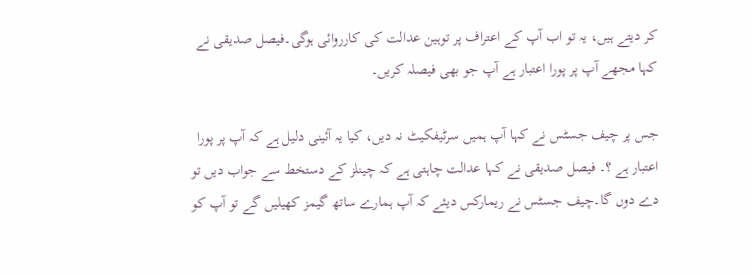کر دیتے ہیں، یہ تو اب آپ کے اعتراف پر توہین عدالت کی کارروائی ہوگی۔فیصل صدیقی نے کہا مجھے آپ پر پورا اعتبار ہے آپ جو بھی فیصلہ کریں۔

جس پر چیف جسٹس نے کہا آپ ہمیں سرٹیفکیٹ نہ دیں، کیا یہ آئینی دلیل ہے کہ آپ پر پورا اعتبار ہے ؟۔ فیصل صدیقی نے کہا عدالت چاہتی ہے کہ چینلز کے دستخط سے جواب دیں تو دے دوں گا۔چیف جسٹس نے ریمارکس دیئے کہ آپ ہمارے ساتھ گیمز کھیلیں گے تو آپ کو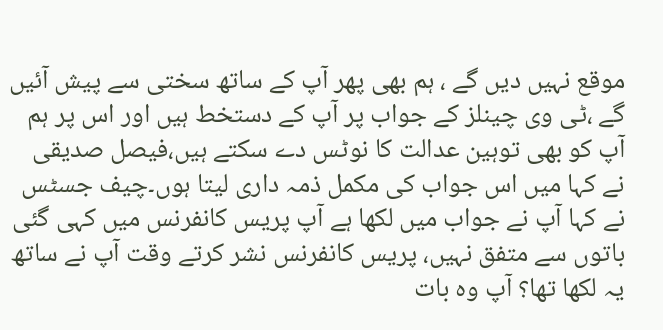موقع نہیں دیں گے ، ہم بھی پھر آپ کے ساتھ سختی سے پیش آئیں گے ،ٹی وی چینلز کے جواب پر آپ کے دستخط ہیں اور اس پر ہم آپ کو بھی توہین عدالت کا نوٹس دے سکتے ہیں،فیصل صدیقی نے کہا میں اس جواب کی مکمل ذمہ داری لیتا ہوں۔چیف جسٹس نے کہا آپ نے جواب میں لکھا ہے آپ پریس کانفرنس میں کہی گئی باتوں سے متفق نہیں، پریس کانفرنس نشر کرتے وقت آپ نے ساتھ یہ لکھا تھا؟ آپ وہ بات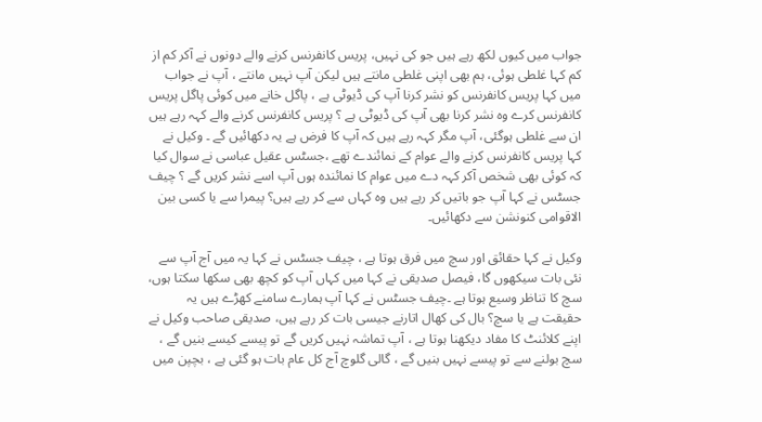جواب میں کیوں لکھ رہے ہیں جو کی نہیں، پریس کانفرنس کرنے والے دونوں نے آکر کم از کم کہا غلطی ہوئی، ہم بھی اپنی غلطی مانتے ہیں لیکن آپ نہیں مانتے ، آپ نے جواب میں کہا پریس کانفرنس کو نشر کرنا آپ کی ڈیوٹی ہے ، پاگل خانے میں کوئی پاگل پریس کانفرنس کرے وہ نشر کرنا بھی آپ کی ڈیوٹی ہے ؟ پریس کانفرنس کرنے والے کہہ رہے ہیں ان سے غلطی ہوگئی، آپ مگر کہہ رہے ہیں کہ آپ کا فرض ہے یہ دکھائیں گے ۔ وکیل نے کہا پریس کانفرنس کرنے والے عوام کے نمائندے تھے ،جسٹس عقیل عباسی نے سوال کیا کہ کوئی بھی شخص آکر کہہ دے میں عوام کا نمائندہ ہوں آپ اسے نشر کریں گے ؟ چیف جسٹس نے کہا آپ جو باتیں کر رہے ہیں وہ کہاں سے کر رہے ہیں؟ پیمرا سے یا کسی بین الاقوامی کنونشن سے دکھائیں۔

وکیل نے کہا حقائق اور سچ میں فرق ہوتا ہے ، چیف جسٹس نے کہا یہ میں آج آپ سے نئی بات سیکھوں گا، فیصل صدیقی نے کہا میں کہاں آپ کو کچھ بھی سکھا سکتا ہوں، سچ کا تناظر وسیع ہوتا ہے ۔چیف جسٹس نے کہا آپ ہمارے سامنے کھڑے ہیں یہ حقیقت ہے یا سچ؟ بال کی کھال اتارنے جیسی بات کر رہے ہیں، صدیقی صاحب وکیل نے اپنے کلائنٹ کا مفاد دیکھنا ہوتا ہے ، آپ تماشہ نہیں کریں گے تو پیسے کیسے بنیں گے ، سچ بولنے سے تو پیسے نہیں بنیں گے ، گالی گلوچ آج کل عام بات ہو گئی ہے ، بچپن میں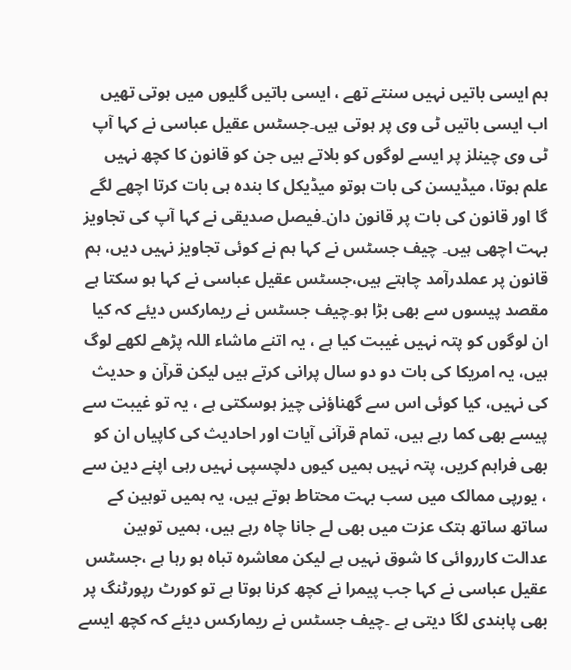ہم ایسی باتیں نہیں سنتے تھے ، ایسی باتیں گلیوں میں ہوتی تھیں اب ایسی باتیں ٹی وی پر ہوتی ہیں۔جسٹس عقیل عباسی نے کہا آپ ٹی وی چینلز پر ایسے لوگوں کو بلاتے ہیں جن کو قانون کا کچھ نہیں علم ہوتا، میڈیسن کی بات ہوتو میڈیکل کا بندہ ہی بات کرتا اچھے لگے گا اور قانون کی بات پر قانون دان۔فیصل صدیقی نے کہا آپ کی تجاویز بہت اچھی ہیں۔ چیف جسٹس نے کہا ہم نے کوئی تجاویز نہیں دیں، ہم قانون پر عملدرآمد چاہتے ہیں،جسٹس عقیل عباسی نے کہا ہو سکتا ہے مقصد پیسوں سے بھی بڑا ہو۔چیف جسٹس نے ریمارکس دیئے کہ کیا ان لوگوں کو پتہ نہیں غیبت کیا ہے ، یہ اتنے ماشاء اللہ پڑھے لکھے لوگ ہیں، یہ امریکا کی بات دو دو سال پرانی کرتے ہیں لیکن قرآن و حدیث کی نہیں، کیا کوئی اس سے گھناؤنی چیز ہوسکتی ہے ، یہ تو غیبت سے پیسے بھی کما رہے ہیں، تمام قرآنی آیات اور احادیث کی کاپیاں ان کو بھی فراہم کریں، پتہ نہیں ہمیں کیوں دلچسپی نہیں رہی اپنے دین سے ، یورپی ممالک میں سب بہت محتاط ہوتے ہیں، یہ ہمیں توہین کے ساتھ ساتھ ہتک عزت میں بھی لے جانا چاہ رہے ہیں، ہمیں توہین عدالت کارروائی کا شوق نہیں ہے لیکن معاشرہ تباہ ہو رہا ہے ،جسٹس عقیل عباسی نے کہا جب پیمرا نے کچھ کرنا ہوتا ہے تو کورٹ رپورٹنگ پر بھی پابندی لگا دیتی ہے ۔چیف جسٹس نے ریمارکس دیئے کہ کچھ ایسے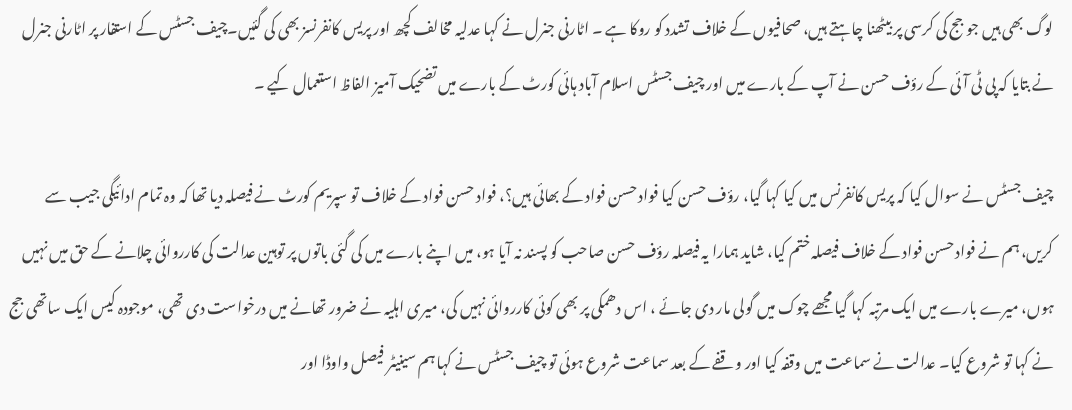لوگ بھی ہیں جو جج کی کرسی پر بیٹھنا چاہتے ہیں، صحافیوں کے خلاف تشدد کو روکا ہے ۔ اٹارنی جنرل نے کہا عدلیہ مخالف کچھ اور پریس کانفرنسز بھی کی گئیں۔چیف جسٹس کے استفار پر اٹارنی جنرل نے بتایا کہ پی ٹی آئی کے رؤف حسن نے آپ کے بارے میں اور چیف جسٹس اسلام آباد ہائی کورٹ کے بارے میں تضحیک آمیز الفاظ استعمال کیے ۔

چیف جسٹس نے سوال کیا کہ پریس کانفرنس میں کیا کہا گیا، رؤف حسن کیا فواد حسن فواد کے بھائی ہیں؟، فواد حسن فواد کے خلاف تو سپریم کورٹ نے فیصلہ دیا تھا کہ وہ تمام ادائیگی جیب سے کریں، ہم نے فواد حسن فواد کے خلاف فیصلہ ختم کیا، شاید ہمارا یہ فیصلہ رؤف حسن صاحب کو پسند نہ آیا ہو، میں اپنے بارے میں کی گئی باتوں پر توہین عدالت کی کارروائی چلانے کے حق میں نہیں ہوں، میرے بارے میں ایک مرتبہ کہا گیا مجھے چوک میں گولی مار دی جائے ، اس دھمکی پر بھی کوئی کارروائی نہیں کی، میری اہلیہ نے ضرور تھانے میں درخواست دی تھی، موجودہ کیس ایک ساتھی جج نے کہا تو شروع کیا۔ عدالت نے سماعت میں وقفہ کیا اور وقفے کے بعد سماعت شروع ہوئی تو چیف جسٹس نے کہا ہم سینیٹر فیصل واوڈا اور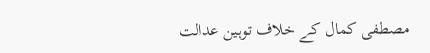مصطفی کمال کے خلاف توہین عدالت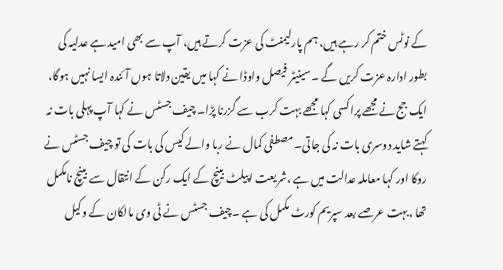کے نوٹس ختم کر رہے ہیں، ہم پارلیمنٹ کی عزت کرتے ہیں، آپ سے بھی امید ہے عدلیہ کی بطور ادارہ عزت کریں گے ۔سینیٹر فیصل واوڈا نے کہا میں یقین دلاتا ہوں آئندہ ایسا نہیں ہوگا، ایک جج نے مجھے پراکسی کہا مجھے بہت کرب سے گزرنا پڑا۔ چیف جسٹس نے کہا آپ پہلی بات نہ کہتے شاید دوسری بات نہ کی جاتی۔ مصطفی کمال نے ربا والے کیس کی بات کی تو چیف جسٹس نے روکا اور کہا معاملہ عدالت میں ہے ،شریعت اپیلٹ بینچ کے ایک رکن کے انتقال سے بینچ نامکمل تھا ،بہت عرصے بعد سپریم کورٹ مکمل کی ہے ۔چیف جسٹس نے ٹی وی مالکان کے وکیل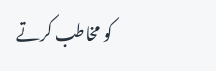کو مخاطب کرتے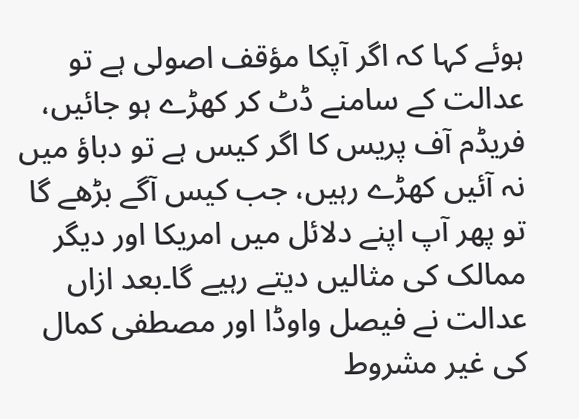ہوئے کہا کہ اگر آپکا مؤقف اصولی ہے تو عدالت کے سامنے ڈٹ کر کھڑے ہو جائیں، فریڈم آف پریس کا اگر کیس ہے تو دباؤ میں نہ آئیں کھڑے رہیں، جب کیس آگے بڑھے گا تو پھر آپ اپنے دلائل میں امریکا اور دیگر ممالک کی مثالیں دیتے رہیے گا۔بعد ازاں عدالت نے فیصل واوڈا اور مصطفی کمال کی غیر مشروط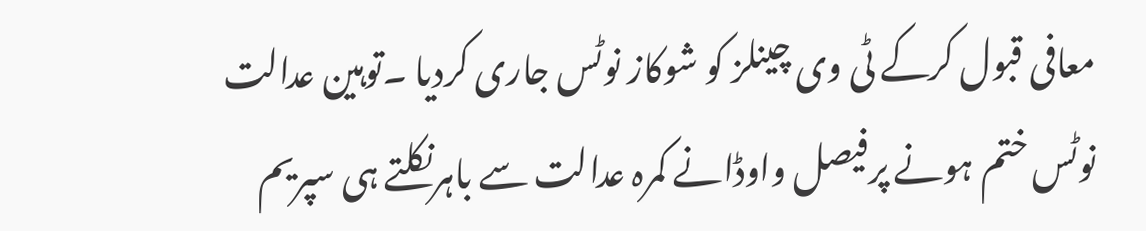معافی قبول کرکے ٹی وی چینلز کو شوکاز نوٹس جاری کردیا ۔توہین عدالت نوٹس ختم ہونے پرفیصل واوڈانے کمرہ عدالت سے باہرنکلتے ہی سپریم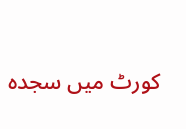کورٹ میں سجدہ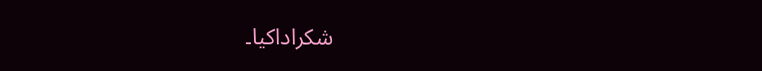شکراداکیا۔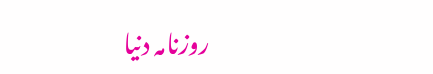روزنامہ دنیا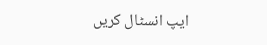ایپ انسٹال کریں